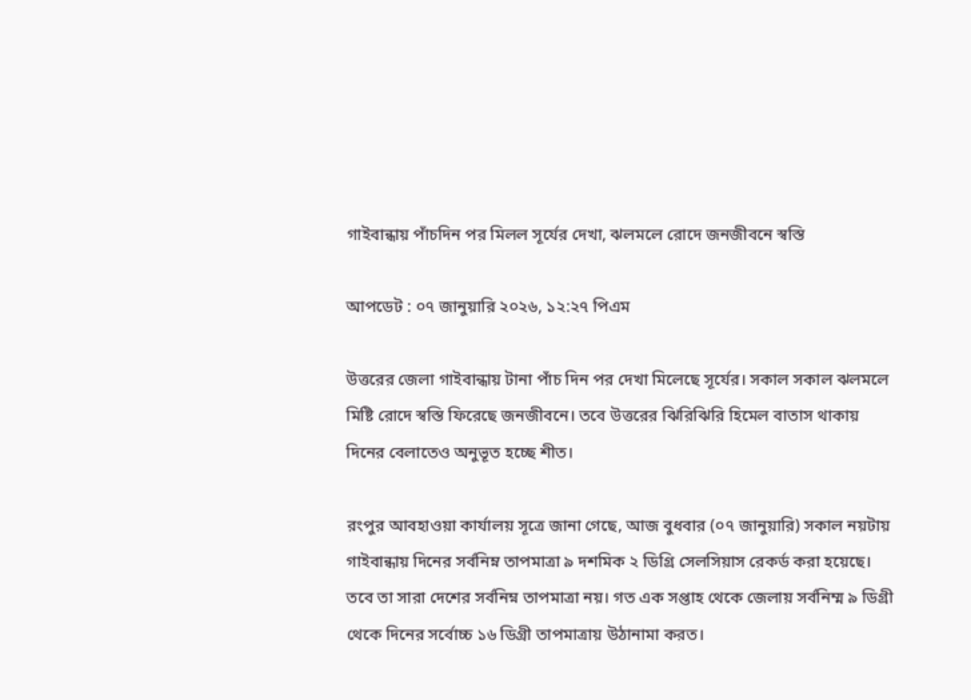গাইবান্ধায় পাঁচদিন পর মিলল সূর্যের দেখা, ঝলমলে রোদে জনজীবনে স্বস্তি

আপডেট : ০৭ জানুয়ারি ২০২৬, ১২:২৭ পিএম

উত্তরের জেলা গাইবান্ধায় টানা পাঁচ দিন পর দেখা মিলেছে সূর্যের। সকাল সকাল ঝলমলে মিষ্টি রোদে স্বস্তি ফিরেছে জনজীবনে। তবে উত্তরের ঝিরিঝিরি হিমেল বাতাস থাকায় দিনের বেলাতেও অনুভূত হচ্ছে শীত।

রংপুর আবহাওয়া কার্যালয় সূত্রে জানা গেছে, আজ বুধবার (০৭ জানুয়ারি) সকাল নয়টায় গাইবান্ধায় দিনের সর্বনিম্ন তাপমাত্রা ৯ দশমিক ২ ডিগ্রি সেলসিয়াস রেকর্ড করা হয়েছে। তবে তা সারা দেশের সর্বনিম্ন তাপমাত্রা নয়। গত এক সপ্তাহ থেকে জেলায় সর্বনিম্ম ৯ ডিগ্রী থেকে দিনের সর্বোচ্চ ১৬ ডিগ্রী তাপমাত্রায় উঠানামা করত।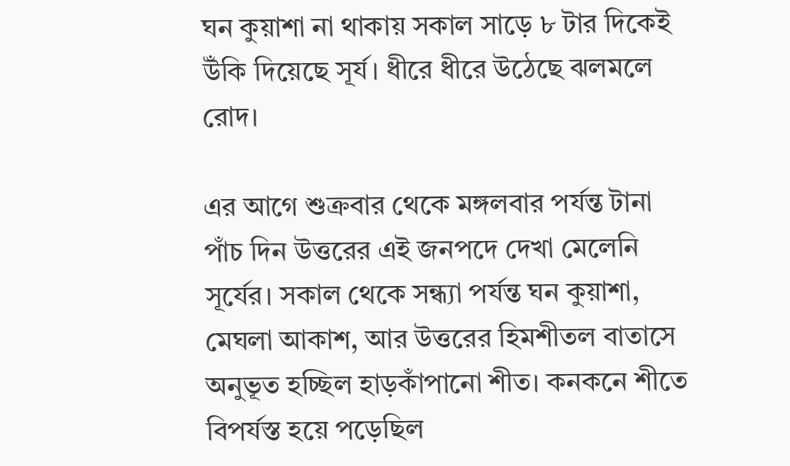ঘন কুয়াশা না থাকায় সকাল সাড়ে ৮ টার দিকেই উঁকি দিয়েছে সূর্য। ধীরে ধীরে উঠেছে ঝলমলে রোদ।

এর আগে শুক্রবার থেকে মঙ্গলবার পর্যন্ত টানা পাঁচ দিন উত্তরের এই জনপদে দেখা মেলেনি সূর্যের। সকাল থেকে সন্ধ্যা পর্যন্ত ঘন কুয়াশা, মেঘলা আকাশ, আর উত্তরের হিমশীতল বাতাসে অনুভূত হচ্ছিল হাড়কাঁপানো শীত। কনকনে শীতে বিপর্যস্ত হয়ে পড়েছিল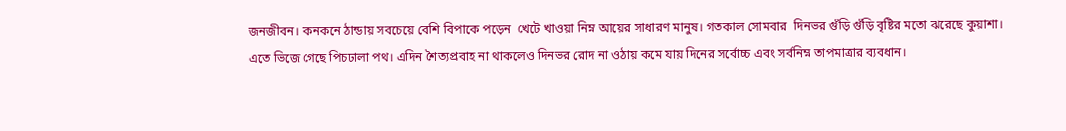জনজীবন। কনকনে ঠান্ডায় সবচেয়ে বেশি বিপাকে পড়েন  খেটে খাওয়া নিম্ন আয়ের সাধারণ মানুষ। গতকাল সোমবার  দিনভর গুঁড়ি গুঁড়ি বৃষ্টির মতো ঝরেছে কুয়াশা। এতে ভিজে গেছে পিচঢালা পথ। এদিন শৈত্যপ্রবাহ না থাকলেও দিনভর রোদ না ওঠায় কমে যায় দিনের সর্বোচ্চ এবং সর্বনিম্ন তাপমাত্রার ব্যবধান।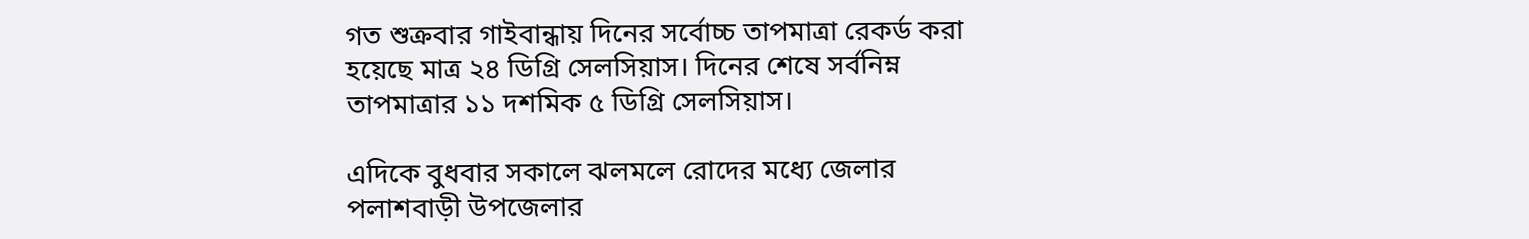গত শুক্রবার গাইবান্ধায় দিনের সর্বোচ্চ তাপমাত্রা রেকর্ড করা হয়েছে মাত্র ২৪ ডিগ্রি সেলসিয়াস। দিনের শেষে সর্বনিম্ন তাপমাত্রার ১১ দশমিক ৫ ডিগ্রি সেলসিয়াস।

এদিকে বুধবার সকালে ঝলমলে রোদের মধ্যে জেলার পলাশবাড়ী উপজেলার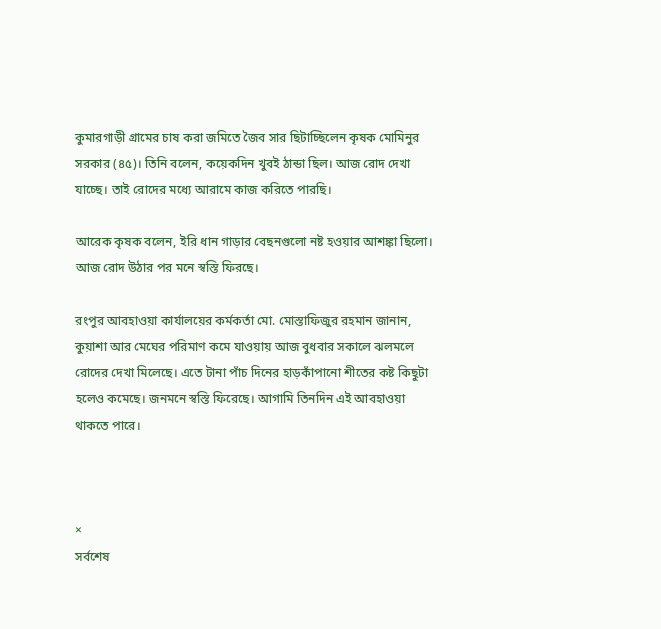কুমারগাড়ী গ্রামের চাষ করা জমিতে জৈব সার ছিটাচ্ছিলেন কৃষক মোমিনুর সরকার (৪৫)। তিনি বলেন, কয়েকদিন খুবই ঠান্ডা ছিল। আজ রোদ দেখা যাচ্ছে। তাই রোদের মধ্যে আরামে কাজ করিতে পারছি।

আরেক কৃষক বলেন, ইরি ধান গাড়ার বেছনগুলো নষ্ট হওয়ার আশঙ্কা ছিলো। আজ রোদ উঠার পর মনে স্বস্তি ফিরছে।

রংপুর আবহাওয়া কার্যালয়ের কর্মকর্তা মো. মোস্তাফিজুর রহমান জানান, কুয়াশা আর মেঘের পরিমাণ কমে যাওয়ায় আজ বুধবার সকালে ঝলমলে রোদের দেখা মিলেছে। এতে টানা পাঁচ দিনের হাড়কাঁপানো শীতের কষ্ট কিছুটা হলেও কমেছে। জনমনে স্বস্তি ফিরেছে। আগামি তিনদিন এই আবহাওয়া থাকতে পারে।



×
সর্বশেষ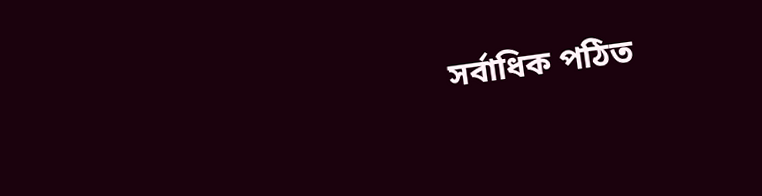সর্বাধিক পঠিত